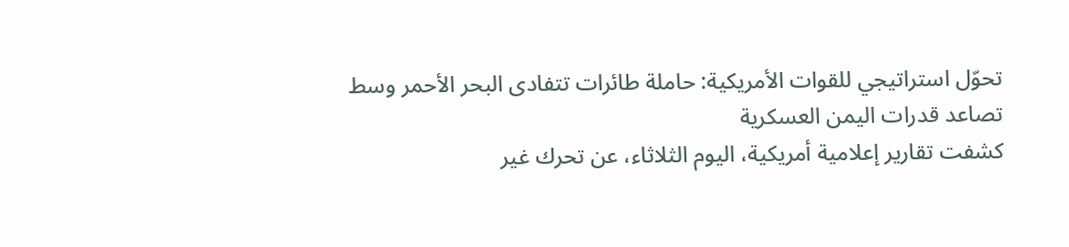تحوّل استراتيجي للقوات الأمريكية: حاملة طائرات تتفادى البحر الأحمر وسط تصاعد قدرات اليمن العسكرية
كشفت تقارير إعلامية أمريكية، اليوم الثلاثاء، عن تحرك غير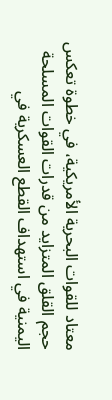معتاد للقوات البحرية الأمريكية، في خطوة تعكس حجم القلق المتزايد من قدرات القوات المسلحة اليمنية في استهداف القطع العسكرية في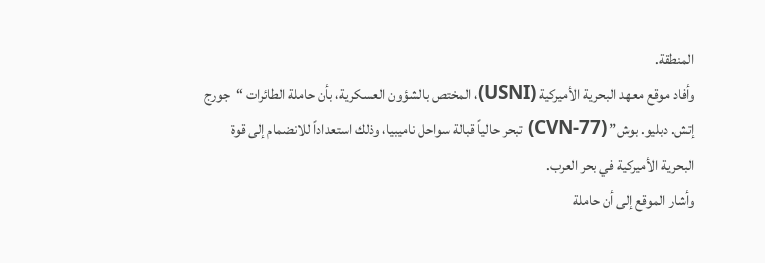المنطقة.
وأفاد موقع معهد البحرية الأميركية (USNI)، المختص بالشؤون العسكرية، بأن حاملة الطائرات “جورج إتش. دبليو. بوش” (CVN-77) تبحر حالياً قبالة سواحل ناميبيا، وذلك استعداداً للانضمام إلى قوة البحرية الأميركية في بحر العرب.
وأشار الموقع إلى أن حاملة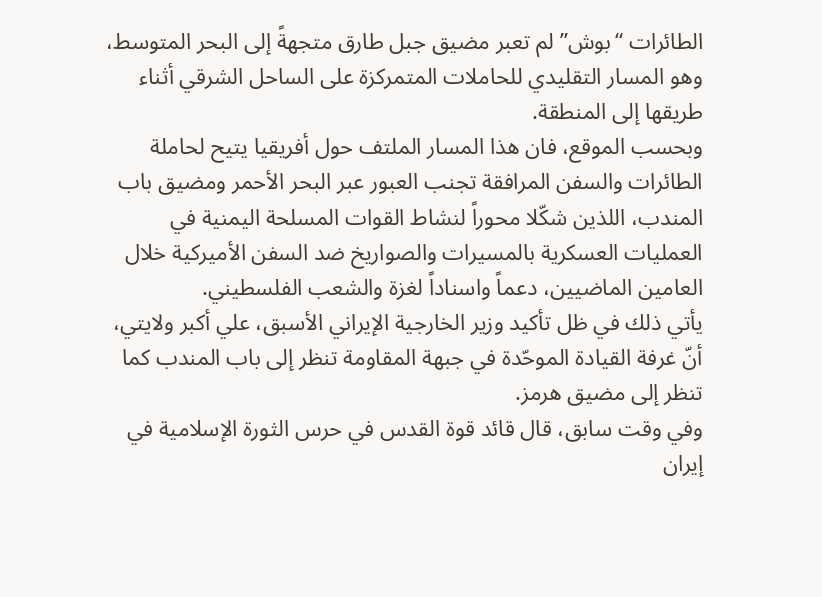الطائرات “بوش” لم تعبر مضيق جبل طارق متجهةً إلى البحر المتوسط، وهو المسار التقليدي للحاملات المتمركزة على الساحل الشرقي أثناء طريقها إلى المنطقة.
وبحسب الموقع، فان هذا المسار الملتف حول أفريقيا يتيح لحاملة الطائرات والسفن المرافقة تجنب العبور عبر البحر الأحمر ومضيق باب المندب، اللذين شكّلا محوراً لنشاط القوات المسلحة اليمنية في العمليات العسكرية بالمسيرات والصواريخ ضد السفن الأميركية خلال العامين الماضيين، دعماً واسناداً لغزة والشعب الفلسطيني.
يأتي ذلك في ظل تأكيد وزير الخارجية الإيراني الأسبق، علي أكبر ولايتي، أنّ غرفة القيادة الموحّدة في جبهة المقاومة تنظر إلى باب المندب كما تنظر إلى مضيق هرمز.
وفي وقت سابق، قال قائد قوة القدس في حرس الثورة الإسلامية في إيران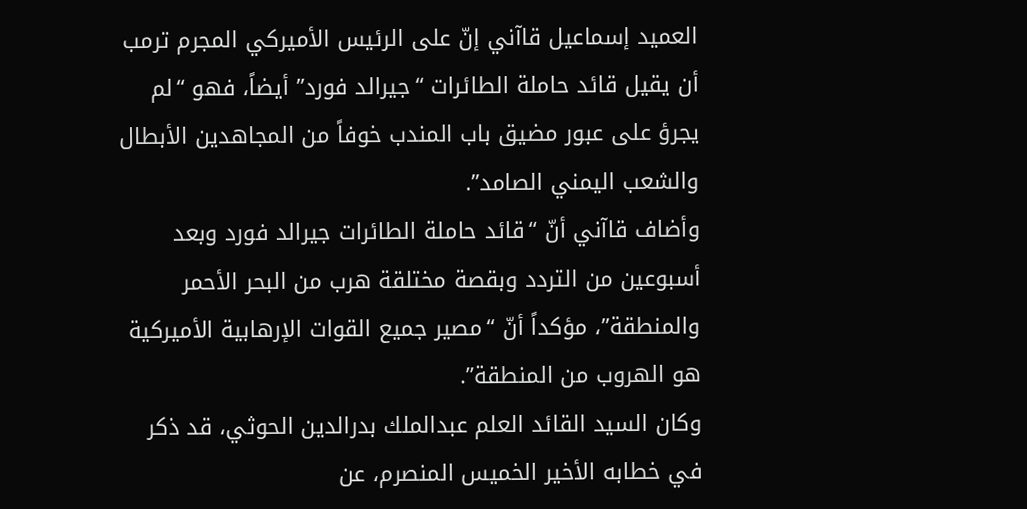العميد إسماعيل قاآني إنّ على الرئيس الأميركي المجرم ترمب أن يقيل قائد حاملة الطائرات “جيرالد فورد” أيضاً، فهو “لم يجرؤ على عبور مضيق باب المندب خوفاً من المجاهدين الأبطال والشعب اليمني الصامد”.
وأضاف قاآني أنّ “قائد حاملة الطائرات جيرالد فورد وبعد أسبوعين من التردد وبقصة مختلقة هرب من البحر الأحمر والمنطقة”، مؤكداً أنّ “مصير جميع القوات الإرهابية الأميركية هو الهروب من المنطقة”.
وكان السيد القائد العلم عبدالملك بدرالدين الحوثي، قد ذكر في خطابه الأخير الخميس المنصرم، عن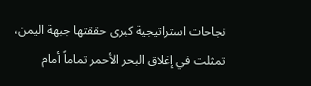نجاحات استراتيجية كبرى حققتها جبهة اليمن، تمثلت في إغلاق البحر الأحمر تماماً أمام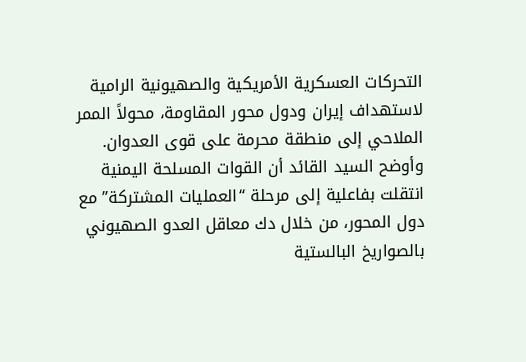التحركات العسكرية الأمريكية والصهيونية الرامية لاستهداف إيران ودول محور المقاومة، محولاً الممر الملاحي إلى منطقة محرمة على قوى العدوان.
وأوضح السيد القائد أن القوات المسلحة اليمنية انتقلت بفاعلية إلى مرحلة “العمليات المشتركة” مع دول المحور، من خلال دك معاقل العدو الصهيوني بالصواريخ البالستية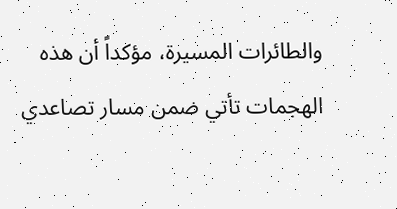والطائرات المسيرة، مؤكداً أن هذه الهجمات تأتي ضمن مسار تصاعدي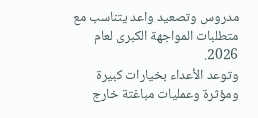مدروس وتصعيد واعد يتناسب مع متطلبات المواجهة الكبرى لعام 2026.
وتوعد الأعداء بخيارات كبيرة ومؤثرة وعمليات مباغتة خارج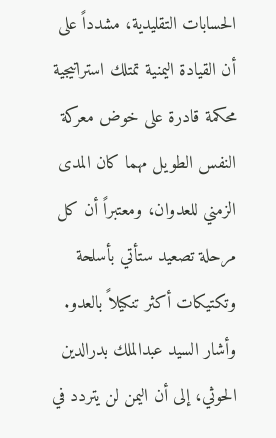الحسابات التقليدية، مشدداً على أن القيادة اليمنية تمتلك استراتيجية محكمة قادرة على خوض معركة النفس الطويل مهما كان المدى الزمني للعدوان، ومعتبراً أن كل مرحلة تصعيد ستأتي بأسلحة وتكتيكات أكثر تنكيلاً بالعدو.
وأشار السيد عبدالملك بدرالدين الحوثي، إلى أن اليمن لن يتردد في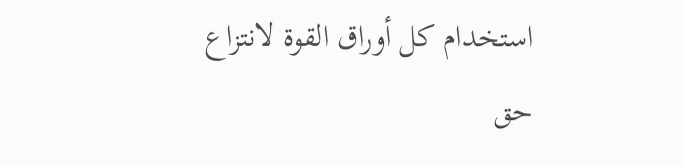استخدام كل أوراق القوة لانتزاع حق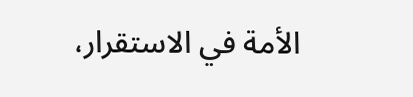الأمة في الاستقرار،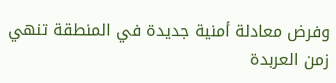وفرض معادلة أمنية جديدة في المنطقة تنهي زمن العربدة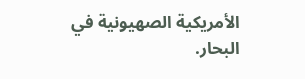الأمريكية الصهيونية في البحار.